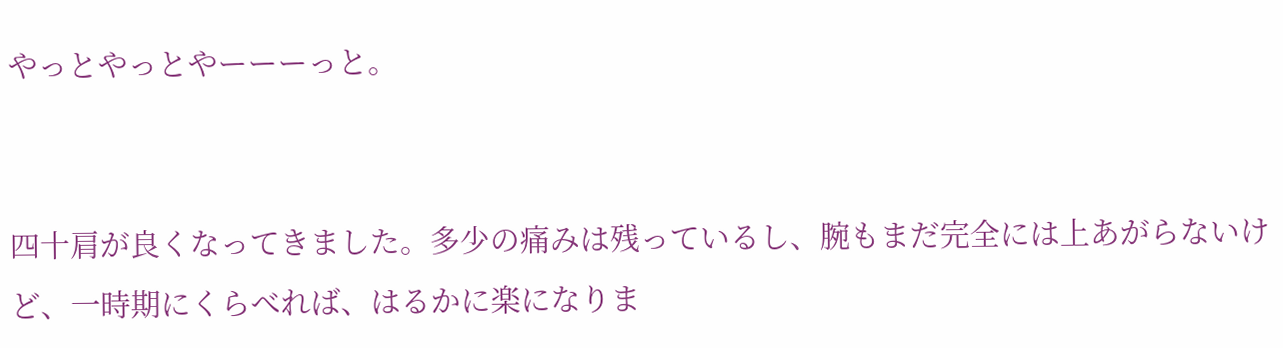やっとやっとやーーーっと。


四十肩が良くなってきました。多少の痛みは残っているし、腕もまだ完全には上あがらないけど、一時期にくらべれば、はるかに楽になりま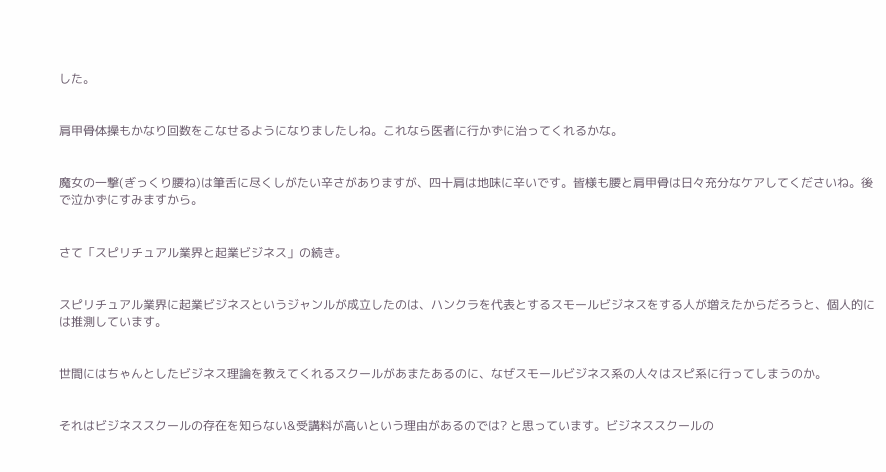した。


肩甲骨体操もかなり回数をこなせるようになりましたしね。これなら医者に行かずに治ってくれるかな。


魔女の一撃(ぎっくり腰ね)は筆舌に尽くしがたい辛さがありますが、四十肩は地味に辛いです。皆様も腰と肩甲骨は日々充分なケアしてくださいね。後で泣かずにすみますから。


さて「スピリチュアル業界と起業ビジネス」の続き。


スピリチュアル業界に起業ビジネスというジャンルが成立したのは、ハンクラを代表とするスモールビジネスをする人が増えたからだろうと、個人的には推測しています。


世間にはちゃんとしたビジネス理論を教えてくれるスクールがあまたあるのに、なぜスモールビジネス系の人々はスピ系に行ってしまうのか。


それはビジネススクールの存在を知らない&受講料が高いという理由があるのでは? と思っています。ビジネススクールの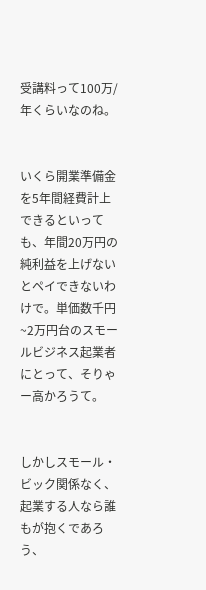受講料って100万/年くらいなのね。


いくら開業準備金を5年間経費計上できるといっても、年間20万円の純利益を上げないとペイできないわけで。単価数千円~2万円台のスモールビジネス起業者にとって、そりゃー高かろうて。


しかしスモール・ビック関係なく、起業する人なら誰もが抱くであろう、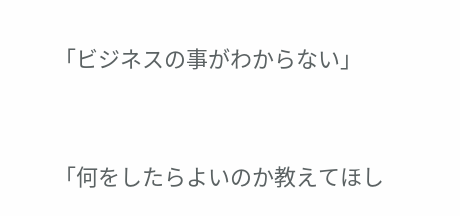「ビジネスの事がわからない」


「何をしたらよいのか教えてほし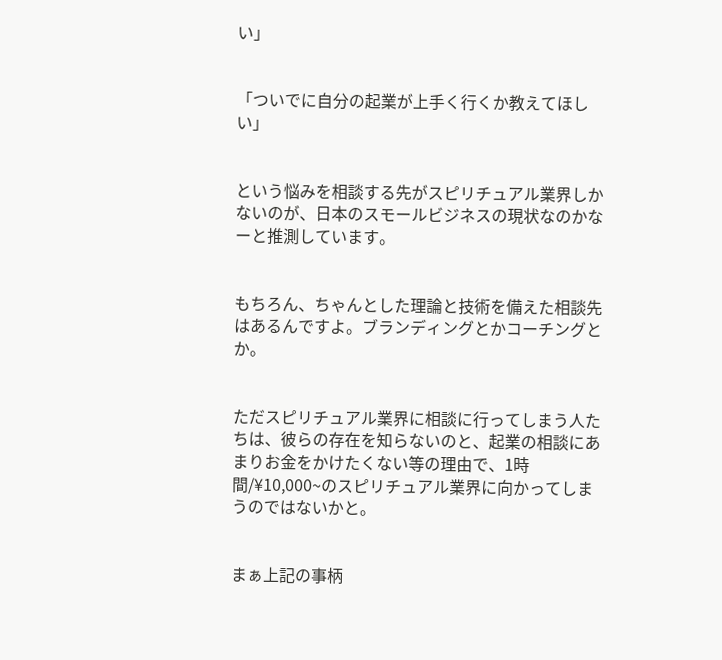い」


「ついでに自分の起業が上手く行くか教えてほしい」


という悩みを相談する先がスピリチュアル業界しかないのが、日本のスモールビジネスの現状なのかなーと推測しています。


もちろん、ちゃんとした理論と技術を備えた相談先はあるんですよ。ブランディングとかコーチングとか。


ただスピリチュアル業界に相談に行ってしまう人たちは、彼らの存在を知らないのと、起業の相談にあまりお金をかけたくない等の理由で、1時間/¥10,000~のスピリチュアル業界に向かってしまうのではないかと。


まぁ上記の事柄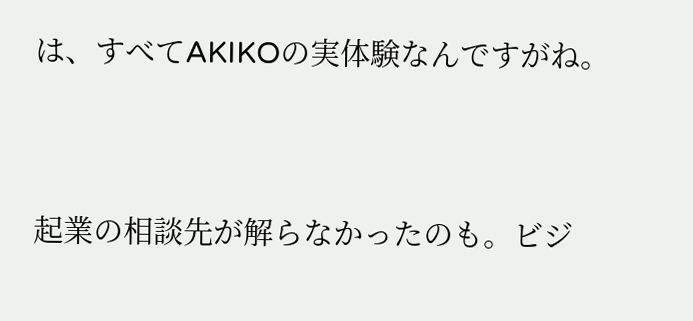は、すべてAKIKOの実体験なんですがね。


起業の相談先が解らなかったのも。ビジ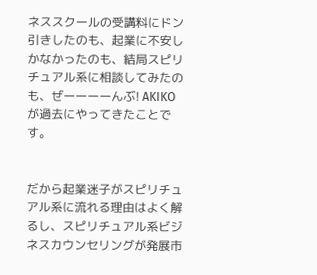ネススクールの受講料にドン引きしたのも、起業に不安しかなかったのも、結局スピリチュアル系に相談してみたのも、ぜーーーーんぶ! AKIKOが過去にやってきたことです。


だから起業迷子がスピリチュアル系に流れる理由はよく解るし、スピリチュアル系ビジネスカウンセリングが発展市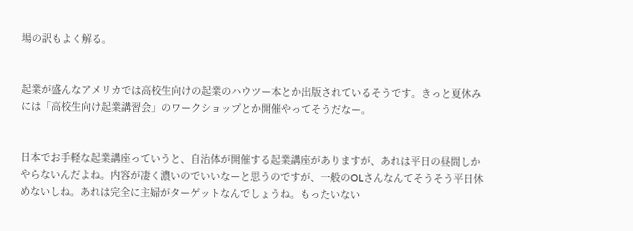場の訳もよく解る。


起業が盛んなアメリカでは高校生向けの起業のハウツー本とか出版されているそうです。きっと夏休みには「高校生向け起業講習会」のワークショップとか開催やってそうだなー。


日本でお手軽な起業講座っていうと、自治体が開催する起業講座がありますが、あれは平日の昼間しかやらないんだよね。内容が凄く濃いのでいいなーと思うのですが、一般のOLさんなんてそうそう平日休めないしね。あれは完全に主婦がターゲットなんでしょうね。もったいない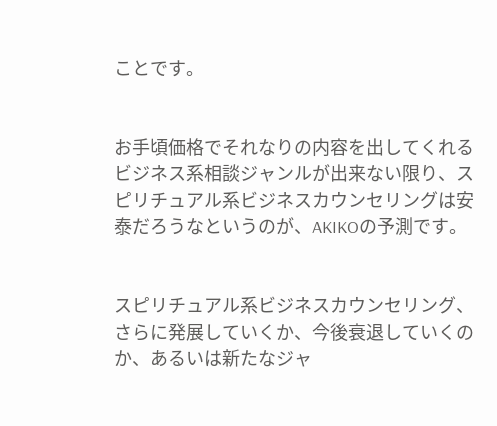ことです。


お手頃価格でそれなりの内容を出してくれるビジネス系相談ジャンルが出来ない限り、スピリチュアル系ビジネスカウンセリングは安泰だろうなというのが、AKIKOの予測です。


スピリチュアル系ビジネスカウンセリング、さらに発展していくか、今後衰退していくのか、あるいは新たなジャ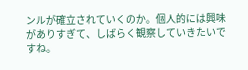ンルが確立されていくのか。個人的には興味がありすぎて、しばらく観察していきたいですね。